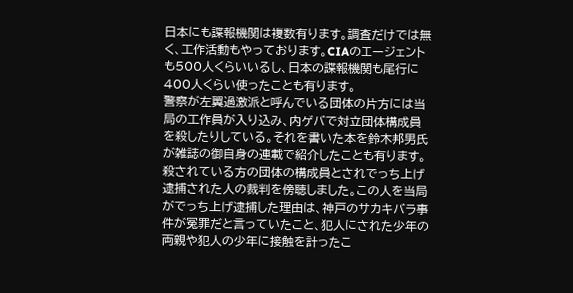日本にも諜報機関は複数有ります。調査だけでは無く、工作活動もやっております。CIAのエージェントも500人くらいいるし、日本の諜報機関も尾行に400人くらい使ったことも有ります。
警察が左翼過激派と呼んでいる団体の片方には当局の工作員が入り込み、内ゲバで対立団体構成員を殺したりしている。それを書いた本を鈴木邦男氏が雑誌の御自身の連載で紹介したことも有ります。
殺されている方の団体の構成員とされでっち上げ逮捕された人の裁判を傍聴しました。この人を当局がでっち上げ逮捕した理由は、神戸のサカキバラ事件が冤罪だと言っていたこと、犯人にされた少年の両親や犯人の少年に接触を計ったこ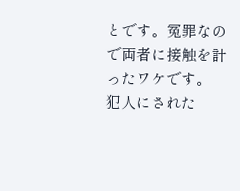とです。冤罪なので両者に接触を計ったワケです。
犯人にされた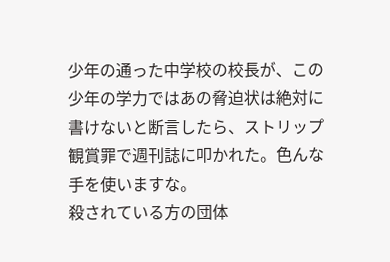少年の通った中学校の校長が、この少年の学力ではあの脅迫状は絶対に書けないと断言したら、ストリップ観賞罪で週刊誌に叩かれた。色んな手を使いますな。
殺されている方の団体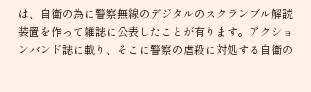は、自衛の為に警察無線のデジタルのスクランブル解読装置を作って雑誌に公表したことが有ります。アクションバンド誌に載り、そこに警察の虐殺に対処する自衛の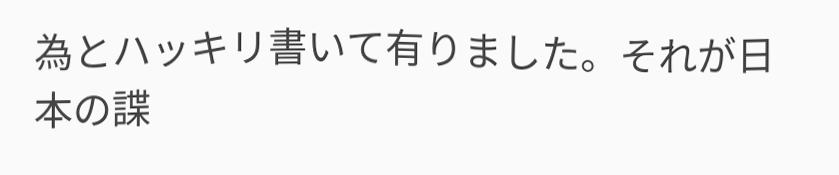為とハッキリ書いて有りました。それが日本の諜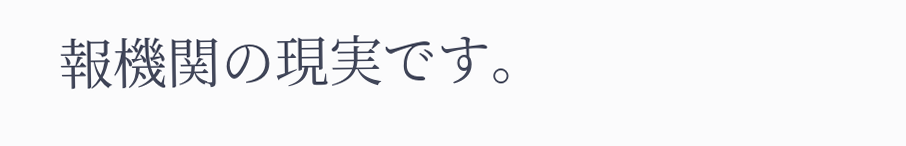報機関の現実です。